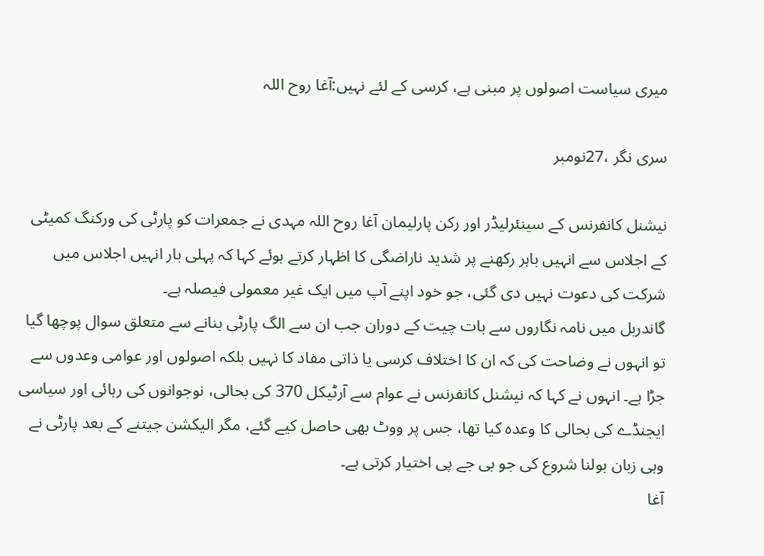میری سیاست اصولوں پر مبنی ہے، کرسی کے لئے نہیں:آغا روح اللہ

سری نگر ،27نومبر

نیشنل کانفرنس کے سینئرلیڈر اور رکن پارلیمان آغا روح اللہ مہدی نے جمعرات کو پارٹی کی ورکنگ کمیٹی کے اجلاس سے انہیں باہر رکھنے پر شدید ناراضگی کا اظہار کرتے ہوئے کہا کہ پہلی بار انہیں اجلاس میں شرکت کی دعوت نہیں دی گئی، جو خود اپنے آپ میں ایک غیر معمولی فیصلہ ہے۔
گاندربل میں نامہ نگاروں سے بات چیت کے دوران جب ان سے الگ پارٹی بنانے سے متعلق سوال پوچھا گیا تو انہوں نے وضاحت کی کہ ان کا اختلاف کرسی یا ذاتی مفاد کا نہیں بلکہ اصولوں اور عوامی وعدوں سے جڑا ہے۔ انہوں نے کہا کہ نیشنل کانفرنس نے عوام سے آرٹیکل 370 کی بحالی، نوجوانوں کی رہائی اور سیاسی ایجنڈے کی بحالی کا وعدہ کیا تھا، جس پر ووٹ بھی حاصل کیے گئے، مگر الیکشن جیتنے کے بعد پارٹی نے وہی زبان بولنا شروع کی جو بی جے پی اختیار کرتی ہے۔
آغا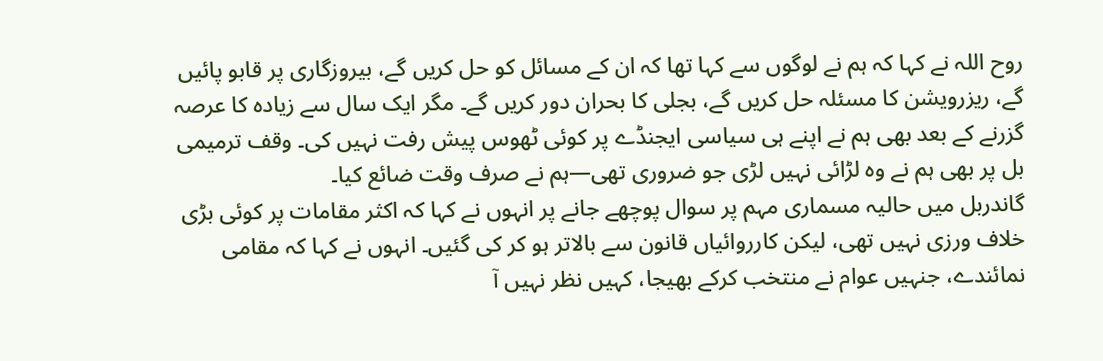روح اللہ نے کہا کہ ہم نے لوگوں سے کہا تھا کہ ان کے مسائل کو حل کریں گے، بیروزگاری پر قابو پائیں گے، ریزرویشن کا مسئلہ حل کریں گے، بجلی کا بحران دور کریں گے۔ مگر ایک سال سے زیادہ کا عرصہ گزرنے کے بعد بھی ہم نے اپنے ہی سیاسی ایجنڈے پر کوئی ٹھوس پیش رفت نہیں کی۔ وقف ترمیمی بل پر بھی ہم نے وہ لڑائی نہیں لڑی جو ضروری تھی—ہم نے صرف وقت ضائع کیا۔
گاندربل میں حالیہ مسماری مہم پر سوال پوچھے جانے پر انہوں نے کہا کہ اکثر مقامات پر کوئی بڑی خلاف ورزی نہیں تھی، لیکن کارروائیاں قانون سے بالاتر ہو کر کی گئیں۔ انہوں نے کہا کہ مقامی نمائندے، جنہیں عوام نے منتخب کرکے بھیجا، کہیں نظر نہیں آ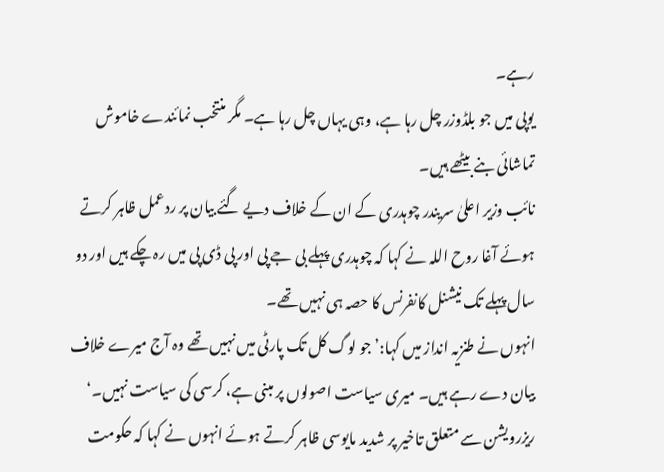رہے۔
یوپی میں جو بلڈوزر چل رہا ہے، وہی یہاں چل رہا ہے۔ مگر منتخب نمائندے خاموش تماشائی بنے بیٹھے ہیں۔
نائب وزیر اعلیٰ سریندر چوہدری کے ان کے خلاف دیے گئے بیان پر ردعمل ظاہر کرتے ہوئے آغا روح اللہ نے کہا کہ چوہدری پہلے بی جے پی اور پی ڈی پی میں رہ چکے ہیں اور دو سال پہلے تک نیشنل کانفرنس کا حصہ ہی نہیں تھے۔
انہوں نے طنزیہ انداز میں کہا:’جو لوگ کل تک پارٹی میں نہیں تھے وہ آج میرے خلاف بیان دے رہے ہیں۔ میری سیاست اصولوں پر مبنی ہے، کرسی کی سیاست نہیں۔‘
ریزرویشن سے متعلق تاخیر پر شدید مایوسی ظاہر کرتے ہوئے انہوں نے کہا کہ حکومت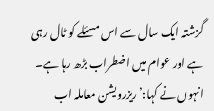گزشتہ ایک سال سے اس مسئلے کو ٹال رہی ہے اور عوام میں اضطراب بڑھ رہا ہے۔
انہوں نے کہا:’ریزرویشن معاملہ اب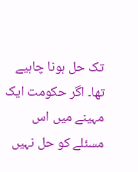تک حل ہونا چاہیے تھا۔ اگر حکومت ایک مہینے میں اس مسئلے کو حل نہیں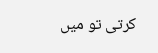کرتی تو میں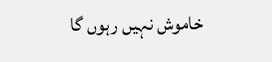خاموش نہیں رہوں گا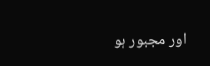اور مجبور ہو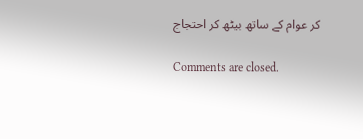کر عوام کے ساتھ بیٹھ کر احتجاج

Comments are closed.